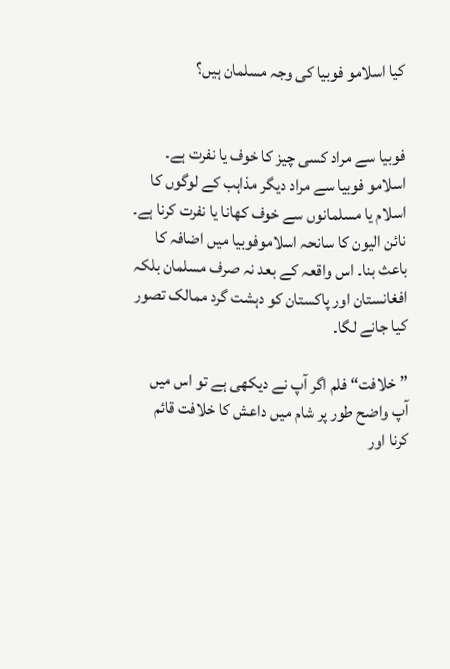کیا اسلامو فوبیا کی وجہ مسلمان ہیں؟


فوبیا سے مراد کسی چیز کا خوف یا نفرت ہے۔ اسلامو فوبیا سے مراد دیگر مذاہب کے لوگوں کا اسلام یا مسلمانوں سے خوف کھانا یا نفرت کرنا ہے۔ نائن الیون کا سانحہ اسلاموفوبیا میں اضافہ کا باعث بنا۔ اس واقعہ کے بعد نہ صرف مسلمان بلکہ افغانستان اور پاکستان کو دہشت گرد ممالک تصور کیا جانے لگا۔

”خلافت“ فلم اگر آپ نے دیکھی ہے تو اس میں آپ واضح طور پر شام میں داعش کا خلافت قائم کرنا اور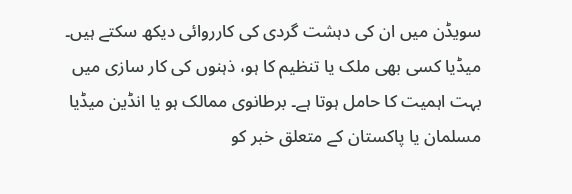سویڈن میں ان کی دہشت گردی کی کارروائی دیکھ سکتے ہیں۔ میڈیا کسی بھی ملک یا تنظیم کا ہو، ذہنوں کی کار سازی میں بہت اہمیت کا حامل ہوتا ہے۔ برطانوی ممالک ہو یا انڈین میڈیا مسلمان یا پاکستان کے متعلق خبر کو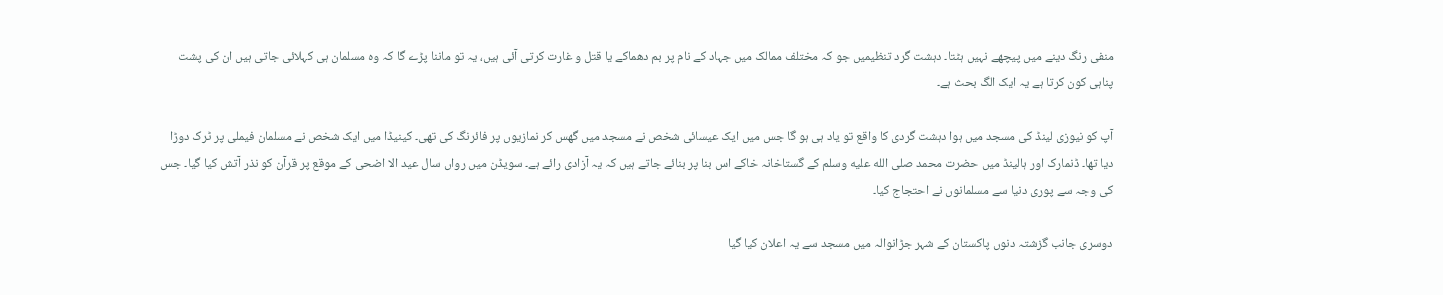منفی رنگ دینے میں پیچھے نہیں ہٹتا۔ دہشت گرد تنظیمیں جو کہ مختلف ممالک میں جہاد کے نام پر بم دھماکے یا قتل و غارت کرتی آئی ہیں، یہ تو ماننا پڑے گا کہ وہ مسلمان ہی کہلائی جاتی ہیں ان کی پشت پناہی کون کرتا ہے یہ ایک الگ بحث ہے۔

آپ کو نیوزی لینڈ کی مسجد میں ہوا دہشت گردی کا واقع تو یاد ہی ہو گا جس میں ایک عیسائی شخص نے مسجد میں گھس کر نمازیوں پر فائرنگ کی تھی۔ کینیڈا میں ایک شخص نے مسلمان فیملی پر ٹرک دوڑا دیا تھا۔ ڈنمارک اور ہالینڈ میں حضرت محمد صلى الله عليه وسلم کے گستاخانہ خاکے اس بنا پر بنائے جاتے ہیں کہ یہ آزادی رائے ہے۔ سویڈن میں رواں سال عید الا اضحی کے موقع پر قرآن کو نذر آتش کیا گیا۔ جس کی وجہ سے پوری دنیا سے مسلمانوں نے احتجاج کیا۔

دوسری جانب گزشتہ دنوں پاکستان کے شہر جڑانوالہ میں مسجد سے یہ اعلان کیا گیا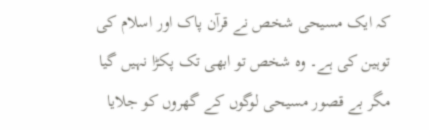کہ ایک مسیحی شخص نے قرآن پاک اور اسلام کی توہین کی ہے۔ وہ شخص تو ابھی تک پکڑا نہیں گیا مگر بے قصور مسیحی لوگوں کے گھروں کو جلایا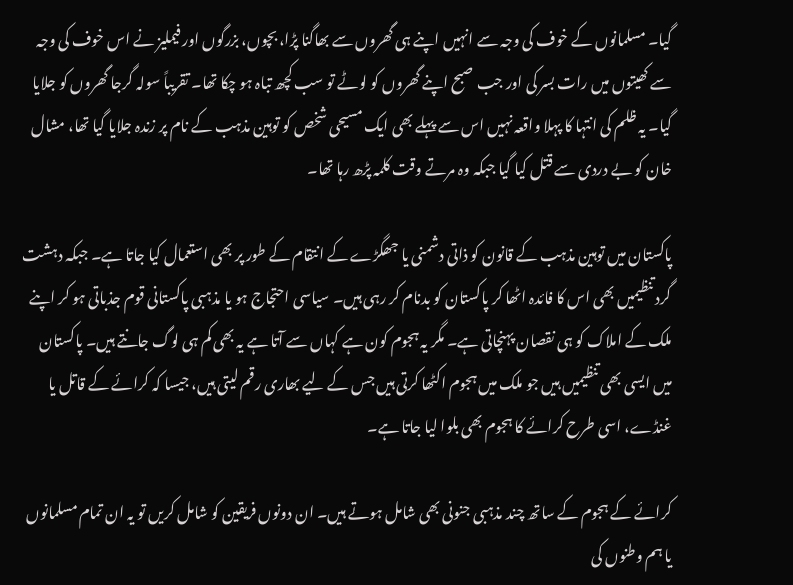گیا۔ مسلمانوں کے خوف کی وجہ سے انہیں اپنے ہی گھروں سے بھاگنا پڑا، بچوں، بزرگوں اور فیملیز نے اس خوف کی وجہ سے کھیتوں میں رات بسر کی اور جب صبح اپنے گھروں کو لوٹے تو سب کچھ تباہ ہو چکا تھا۔ تقریباً سولہ گرجا گھروں کو جلایا گیا۔ یہ ظلم کی انتہا کا پہلا واقعہ نہیں اس سے پہلے بھی ایک مسیحی شخص کو توہین مذہب کے نام پر زندہ جلایا گیا تھا، مشال خان کو بے دردی سے قتل کیا گیا جبکہ وہ مرتے وقت کلمہ پڑھ رہا تھا۔

پاکستان میں توہین مذہب کے قانون کو ذاتی دشمنی یا جھگڑے کے انتقام کے طور پر بھی استعمال کیا جاتا ہے۔ جبکہ دہشت گرد تنظیمیں بھی اس کا فائدہ اٹھا کر پاکستان کو بدنام کر رہی ہیں۔ سیاسی احتجاج ہو یا مذہبی پاکستانی قوم جذباتی ہو کر اپنے ملک کے املاک کو ہی نقصان پہنچاتی ہے۔ مگر یہ ہجوم کون ہے کہاں سے آتا ہے یہ بھی کم ہی لوگ جانتے ہیں۔ پاکستان میں ایسی بھی تنظیمیں ہیں جو ملک میں ہجوم اکٹھا کرتی ہیں جس کے لیے بھاری رقم لیتی ہیں، جیسا کہ کرائے کے قاتل یا غنڈے، اسی طرح کرائے کا ہجوم بھی بلوا لیا جاتا ہے۔

کرائے کے ہجوم کے ساتھ چند مذہبی جنونی بھی شامل ہوتے ہیں۔ ان دونوں فریقین کو شامل کریں تو یہ ان تمام مسلمانوں یا ہم وطنوں کی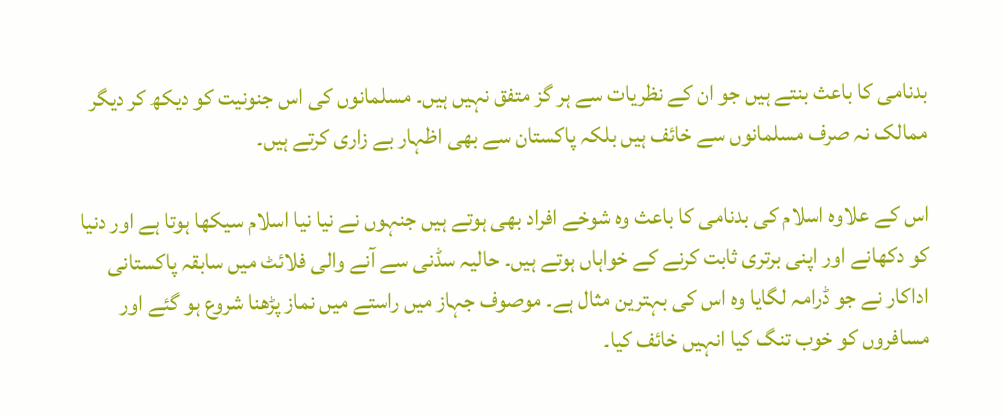بدنامی کا باعث بنتے ہیں جو ان کے نظریات سے ہر گز متفق نہیں ہیں۔ مسلمانوں کی اس جنونیت کو دیکھ کر دیگر ممالک نہ صرف مسلمانوں سے خائف ہیں بلکہ پاکستان سے بھی اظہار بے زاری کرتے ہیں۔

اس کے علاوہ اسلام کی بدنامی کا باعث وہ شوخے افراد بھی ہوتے ہیں جنہوں نے نیا نیا اسلام سیکھا ہوتا ہے اور دنیا کو دکھانے اور اپنی برتری ثابت کرنے کے خواہاں ہوتے ہیں۔ حالیہ سڈنی سے آنے والی فلائٹ میں سابقہ پاکستانی اداکار نے جو ڈرامہ لگایا وہ اس کی بہترین مثال ہے۔ موصوف جہاز میں راستے میں نماز پڑھنا شروع ہو گئے اور مسافروں کو خوب تنگ کیا انہیں خائف کیا۔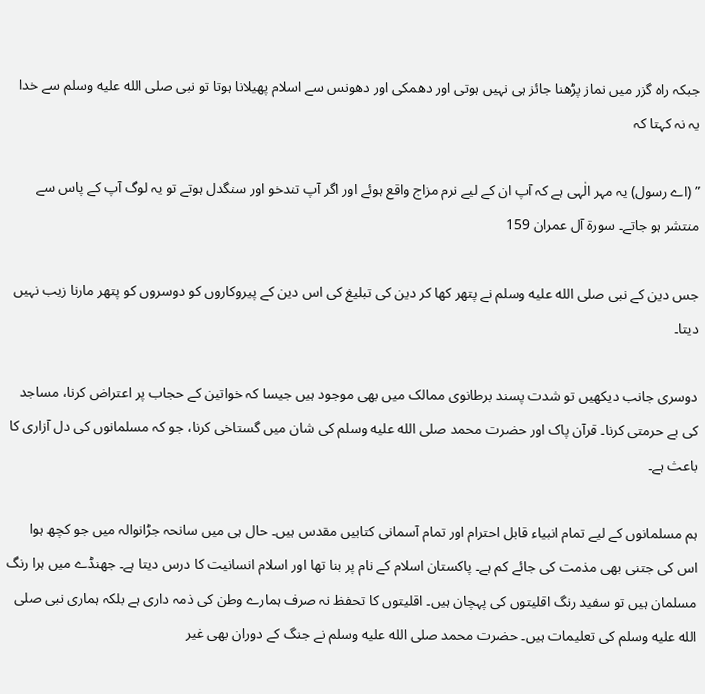جبکہ راہ گزر میں نماز پڑھنا جائز ہی نہیں ہوتی اور دھمکی اور دھونس سے اسلام پھیلانا ہوتا تو نبی صلى الله عليه وسلم سے خدا یہ نہ کہتا کہ

” (اے رسول) یہ مہر الٰہی ہے کہ آپ ان کے لیے نرم مزاج واقع ہوئے اور اگر آپ تندخو اور سنگدل ہوتے تو یہ لوگ آپ کے پاس سے منتشر ہو جاتے۔ سورة آل عمران 159

جس دین کے نبی صلى الله عليه وسلم نے پتھر کھا کر دین کی تبلیغ کی اس دین کے پیروکاروں کو دوسروں کو پتھر مارنا زیب نہیں دیتا۔

دوسری جانب دیکھیں تو شدت پسند برطانوی ممالک میں بھی موجود ہیں جیسا کہ خواتین کے حجاب پر اعتراض کرنا، مساجد کی بے حرمتی کرنا۔ قرآن پاک اور حضرت محمد صلى الله عليه وسلم کی شان میں گستاخی کرنا، جو کہ مسلمانوں کی دل آزاری کا باعث ہے۔

ہم مسلمانوں کے لیے تمام انبیاء قابل احترام اور تمام آسمانی کتابیں مقدس ہیں۔ حال ہی میں سانحہ جڑانوالہ میں جو کچھ ہوا اس کی جتنی بھی مذمت کی جائے کم ہے۔ پاکستان اسلام کے نام پر بنا تھا اور اسلام انسانیت کا درس دیتا ہے۔ جھنڈے میں ہرا رنگ مسلمان ہیں تو سفید رنگ اقلیتوں کی پہچان ہیں۔ اقلیتوں کا تحفظ نہ صرف ہمارے وطن کی ذمہ داری ہے بلکہ ہماری نبی صلى الله عليه وسلم کی تعلیمات ہیں۔ حضرت محمد صلى الله عليه وسلم نے جنگ کے دوران بھی غیر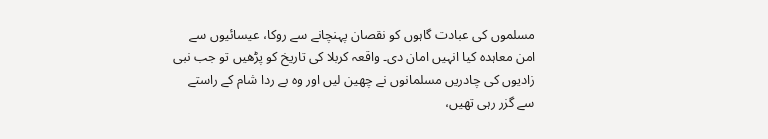مسلموں کی عبادت گاہوں کو نقصان پہنچانے سے روکا، عیسائیوں سے امن معاہدہ کیا انہیں امان دی۔ واقعہ کربلا کی تاریخ کو پڑھیں تو جب نبی زادیوں کی چادریں مسلمانوں نے چھین لیں اور وہ بے ردا شام کے راستے سے گزر رہی تھیں،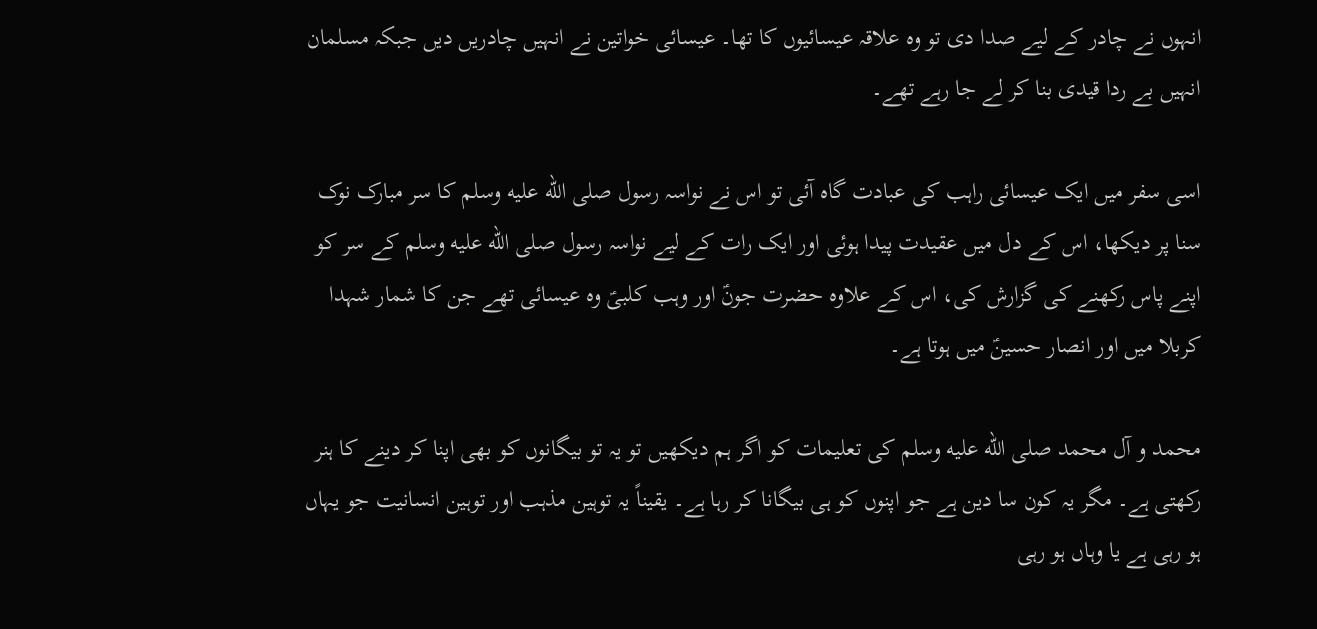انہوں نے چادر کے لیے صدا دی تو وہ علاقہ عیسائیوں کا تھا۔ عیسائی خواتین نے انہیں چادریں دیں جبکہ مسلمان انہیں بے ردا قیدی بنا کر لے جا رہے تھے۔

اسی سفر میں ایک عیسائی راہب کی عبادت گاہ آئی تو اس نے نواسہ رسول صلى الله عليه وسلم کا سر مبارک نوک سنا پر دیکھا، اس کے دل میں عقیدت پیدا ہوئی اور ایک رات کے لیے نواسہ رسول صلى الله عليه وسلم کے سر کو اپنے پاس رکھنے کی گزارش کی، اس کے علاوہ حضرت جونؑ اور وہب کلبیؑ وہ عیسائی تھے جن کا شمار شہدا کربلا میں اور انصار حسینؑ میں ہوتا ہے۔

محمد و آل محمد صلى الله عليه وسلم کی تعلیمات کو اگر ہم دیکھیں تو یہ تو بیگانوں کو بھی اپنا کر دینے کا ہنر رکھتی ہے۔ مگر یہ کون سا دین ہے جو اپنوں کو ہی بیگانا کر رہا ہے۔ یقیناً یہ توہین مذہب اور توہین انسانیت جو یہاں ہو رہی ہے یا وہاں ہو رہی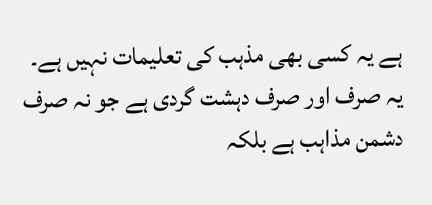ہے یہ کسی بھی مذہب کی تعلیمات نہیں ہے۔ یہ صرف اور صرف دہشت گردی ہے جو نہ صرف دشمن مذاہب ہے بلکہ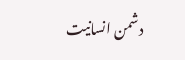دشمن انسانیت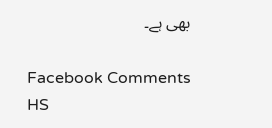بھی ہے۔

Facebook Comments HS